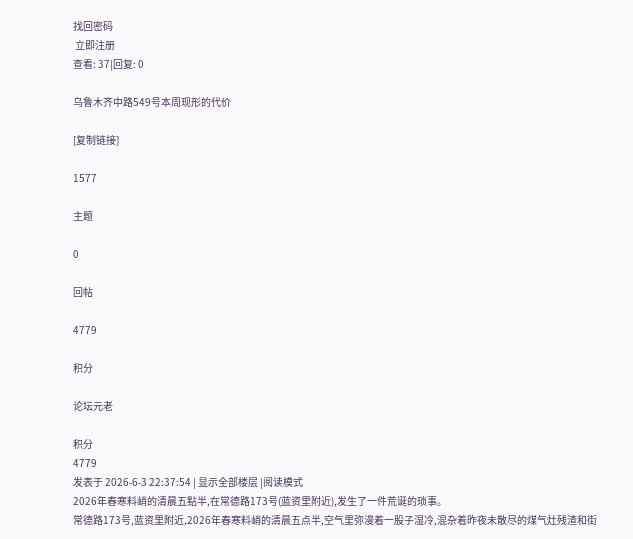找回密码
 立即注册
查看: 37|回复: 0

乌鲁木齐中路549号本周现形的代价

[复制链接]

1577

主题

0

回帖

4779

积分

论坛元老

积分
4779
发表于 2026-6-3 22:37:54 | 显示全部楼层 |阅读模式
2026年春寒料峭的清晨五點半,在常德路173号(蓝资里附近),发生了一件荒诞的琐事。
常德路173号,蓝资里附近,2026年春寒料峭的清晨五点半,空气里弥漫着一股子湿冷,混杂着昨夜未散尽的煤气灶残渣和街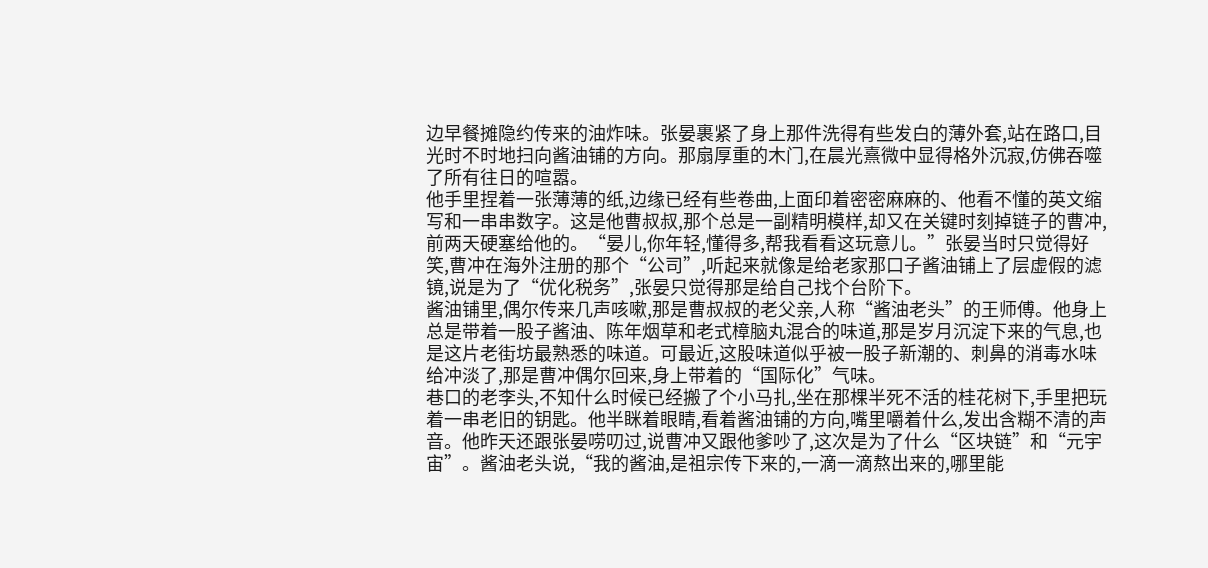边早餐摊隐约传来的油炸味。张晏裹紧了身上那件洗得有些发白的薄外套,站在路口,目光时不时地扫向酱油铺的方向。那扇厚重的木门,在晨光熹微中显得格外沉寂,仿佛吞噬了所有往日的喧嚣。
他手里捏着一张薄薄的纸,边缘已经有些卷曲,上面印着密密麻麻的、他看不懂的英文缩写和一串串数字。这是他曹叔叔,那个总是一副精明模样,却又在关键时刻掉链子的曹冲,前两天硬塞给他的。“晏儿,你年轻,懂得多,帮我看看这玩意儿。”张晏当时只觉得好笑,曹冲在海外注册的那个“公司”,听起来就像是给老家那口子酱油铺上了层虚假的滤镜,说是为了“优化税务”,张晏只觉得那是给自己找个台阶下。
酱油铺里,偶尔传来几声咳嗽,那是曹叔叔的老父亲,人称“酱油老头”的王师傅。他身上总是带着一股子酱油、陈年烟草和老式樟脑丸混合的味道,那是岁月沉淀下来的气息,也是这片老街坊最熟悉的味道。可最近,这股味道似乎被一股子新潮的、刺鼻的消毒水味给冲淡了,那是曹冲偶尔回来,身上带着的“国际化”气味。
巷口的老李头,不知什么时候已经搬了个小马扎,坐在那棵半死不活的桂花树下,手里把玩着一串老旧的钥匙。他半眯着眼睛,看着酱油铺的方向,嘴里嚼着什么,发出含糊不清的声音。他昨天还跟张晏唠叨过,说曹冲又跟他爹吵了,这次是为了什么“区块链”和“元宇宙”。酱油老头说,“我的酱油,是祖宗传下来的,一滴一滴熬出来的,哪里能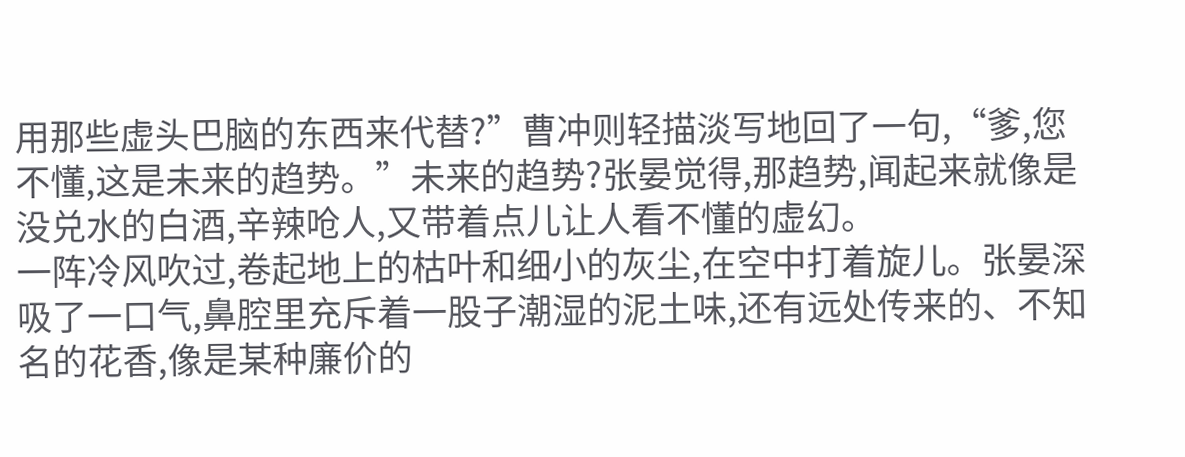用那些虚头巴脑的东西来代替?”曹冲则轻描淡写地回了一句,“爹,您不懂,这是未来的趋势。”未来的趋势?张晏觉得,那趋势,闻起来就像是没兑水的白酒,辛辣呛人,又带着点儿让人看不懂的虚幻。
一阵冷风吹过,卷起地上的枯叶和细小的灰尘,在空中打着旋儿。张晏深吸了一口气,鼻腔里充斥着一股子潮湿的泥土味,还有远处传来的、不知名的花香,像是某种廉价的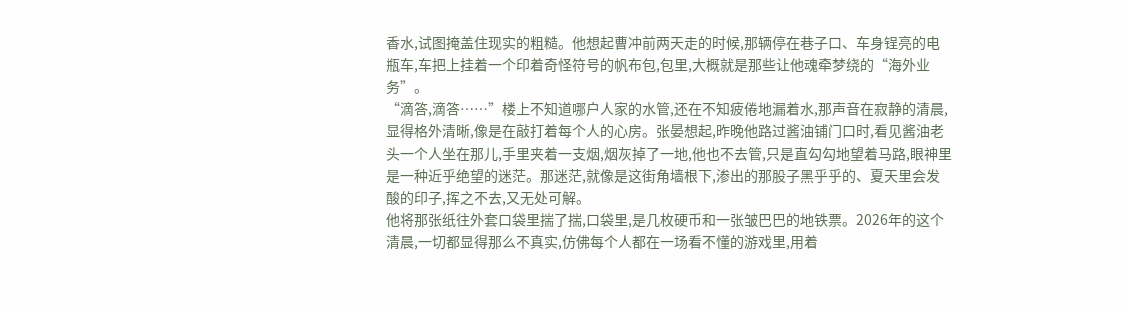香水,试图掩盖住现实的粗糙。他想起曹冲前两天走的时候,那辆停在巷子口、车身锃亮的电瓶车,车把上挂着一个印着奇怪符号的帆布包,包里,大概就是那些让他魂牵梦绕的“海外业务”。
“滴答,滴答……”楼上不知道哪户人家的水管,还在不知疲倦地漏着水,那声音在寂静的清晨,显得格外清晰,像是在敲打着每个人的心房。张晏想起,昨晚他路过酱油铺门口时,看见酱油老头一个人坐在那儿,手里夹着一支烟,烟灰掉了一地,他也不去管,只是直勾勾地望着马路,眼神里是一种近乎绝望的迷茫。那迷茫,就像是这街角墙根下,渗出的那股子黑乎乎的、夏天里会发酸的印子,挥之不去,又无处可解。
他将那张纸往外套口袋里揣了揣,口袋里,是几枚硬币和一张皱巴巴的地铁票。2026年的这个清晨,一切都显得那么不真实,仿佛每个人都在一场看不懂的游戏里,用着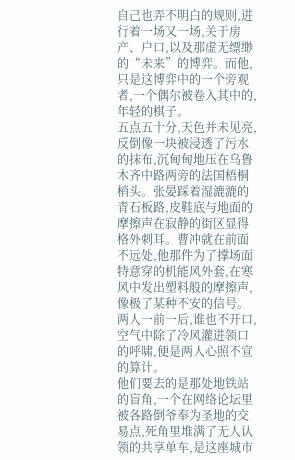自己也弄不明白的规则,进行着一场又一场,关于房产、户口,以及那虚无缥缈的“未来”的博弈。而他,只是这博弈中的一个旁观者,一个偶尔被卷入其中的,年轻的棋子。
五点五十分,天色并未见亮,反倒像一块被浸透了污水的抹布,沉甸甸地压在乌鲁木齐中路两旁的法国梧桐梢头。张晏踩着湿漉漉的青石板路,皮鞋底与地面的摩擦声在寂静的街区显得格外刺耳。曹冲就在前面不远处,他那件为了撑场面特意穿的机能风外套,在寒风中发出塑料般的摩擦声,像极了某种不安的信号。两人一前一后,谁也不开口,空气中除了冷风灌进领口的呼啸,便是两人心照不宣的算计。
他们要去的是那处地铁站的盲角,一个在网络论坛里被各路倒爷奉为圣地的交易点,死角里堆满了无人认领的共享单车,是这座城市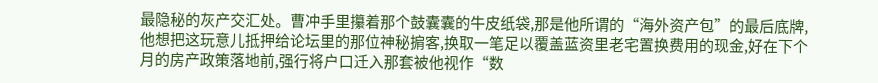最隐秘的灰产交汇处。曹冲手里攥着那个鼓囊囊的牛皮纸袋,那是他所谓的“海外资产包”的最后底牌,他想把这玩意儿抵押给论坛里的那位神秘掮客,换取一笔足以覆盖蓝资里老宅置换费用的现金,好在下个月的房产政策落地前,强行将户口迁入那套被他视作“数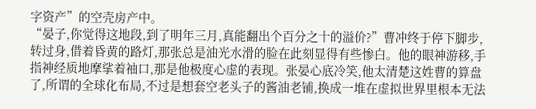字资产”的空壳房产中。
“晏子,你觉得这地段,到了明年三月,真能翻出个百分之十的溢价?”曹冲终于停下脚步,转过身,借着昏黄的路灯,那张总是油光水滑的脸在此刻显得有些惨白。他的眼神游移,手指神经质地摩挲着袖口,那是他极度心虚的表现。张晏心底冷笑,他太清楚这姓曹的算盘了,所谓的全球化布局,不过是想套空老头子的酱油老铺,换成一堆在虚拟世界里根本无法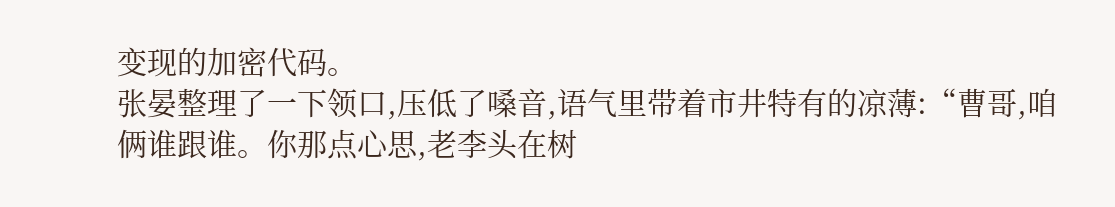变现的加密代码。
张晏整理了一下领口,压低了嗓音,语气里带着市井特有的凉薄:“曹哥,咱俩谁跟谁。你那点心思,老李头在树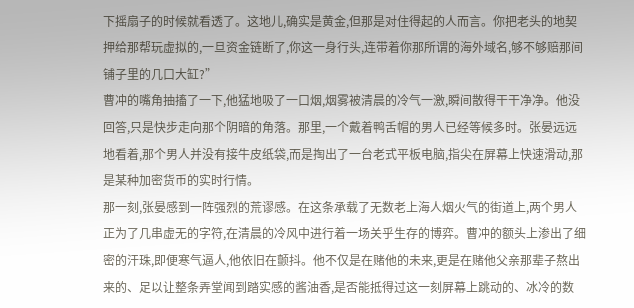下摇扇子的时候就看透了。这地儿,确实是黄金,但那是对住得起的人而言。你把老头的地契押给那帮玩虚拟的,一旦资金链断了,你这一身行头,连带着你那所谓的海外域名,够不够赔那间铺子里的几口大缸?”
曹冲的嘴角抽搐了一下,他猛地吸了一口烟,烟雾被清晨的冷气一激,瞬间散得干干净净。他没回答,只是快步走向那个阴暗的角落。那里,一个戴着鸭舌帽的男人已经等候多时。张晏远远地看着,那个男人并没有接牛皮纸袋,而是掏出了一台老式平板电脑,指尖在屏幕上快速滑动,那是某种加密货币的实时行情。
那一刻,张晏感到一阵强烈的荒谬感。在这条承载了无数老上海人烟火气的街道上,两个男人正为了几串虚无的字符,在清晨的冷风中进行着一场关乎生存的博弈。曹冲的额头上渗出了细密的汗珠,即便寒气逼人,他依旧在颤抖。他不仅是在赌他的未来,更是在赌他父亲那辈子熬出来的、足以让整条弄堂闻到踏实感的酱油香,是否能抵得过这一刻屏幕上跳动的、冰冷的数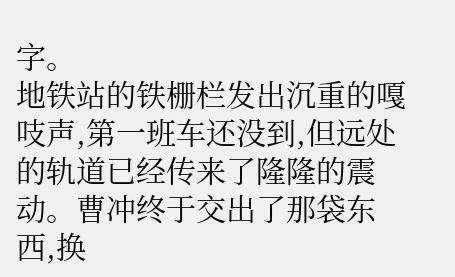字。
地铁站的铁栅栏发出沉重的嘎吱声,第一班车还没到,但远处的轨道已经传来了隆隆的震动。曹冲终于交出了那袋东西,换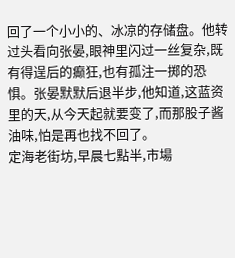回了一个小小的、冰凉的存储盘。他转过头看向张晏,眼神里闪过一丝复杂,既有得逞后的癫狂,也有孤注一掷的恐惧。张晏默默后退半步,他知道,这蓝资里的天,从今天起就要变了,而那股子酱油味,怕是再也找不回了。
定海老街坊,早晨七點半,市場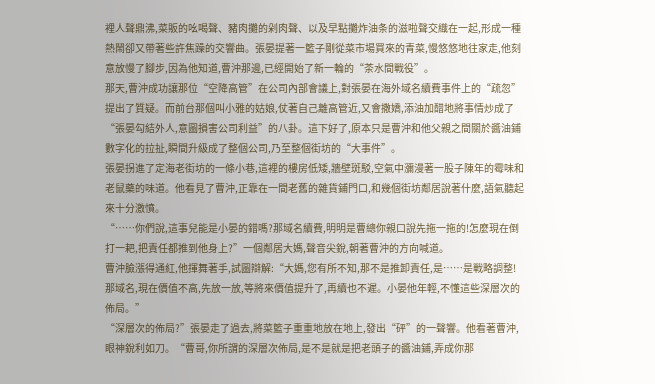裡人聲鼎沸,菜販的吆喝聲、豬肉攤的剁肉聲、以及早點攤炸油条的滋啦聲交織在一起,形成一種熱鬧卻又帶著些許焦躁的交響曲。張晏提著一籃子剛從菜市場買來的青菜,慢悠悠地往家走,他刻意放慢了腳步,因為他知道,曹沖那邊,已經開始了新一輪的“茶水間戰役”。
那天,曹沖成功讓那位“空降高管”在公司內部會議上,對張晏在海外域名續費事件上的“疏忽”提出了質疑。而前台那個叫小雅的姑娘,仗著自己離高管近,又會撒嬌,添油加醋地將事情炒成了“張晏勾結外人,意圖損害公司利益”的八卦。這下好了,原本只是曹沖和他父親之間關於醬油鋪數字化的拉扯,瞬間升級成了整個公司,乃至整個街坊的“大事件”。
張晏拐進了定海老街坊的一條小巷,這裡的樓房低矮,牆壁斑駁,空氣中瀰漫著一股子陳年的霉味和老鼠藥的味道。他看見了曹沖,正靠在一間老舊的雜貨鋪門口,和幾個街坊鄰居說著什麼,語氣聽起來十分激憤。
“……你們說,這事兒能是小晏的錯嗎?那域名續費,明明是曹總你親口說先拖一拖的!怎麼現在倒打一耙,把責任都推到他身上?”一個鄰居大媽,聲音尖銳,朝著曹沖的方向喊道。
曹沖臉漲得通紅,他揮舞著手,試圖辯解:“大媽,您有所不知,那不是推卸責任,是……是戰略調整!那域名,現在價值不高,先放一放,等將來價值提升了,再續也不遲。小晏他年輕,不懂這些深層次的佈局。”
“深層次的佈局?”張晏走了過去,將菜籃子重重地放在地上,發出“砰”的一聲響。他看著曹沖,眼神銳利如刀。“曹哥,你所謂的深層次佈局,是不是就是把老頭子的醬油鋪,弄成你那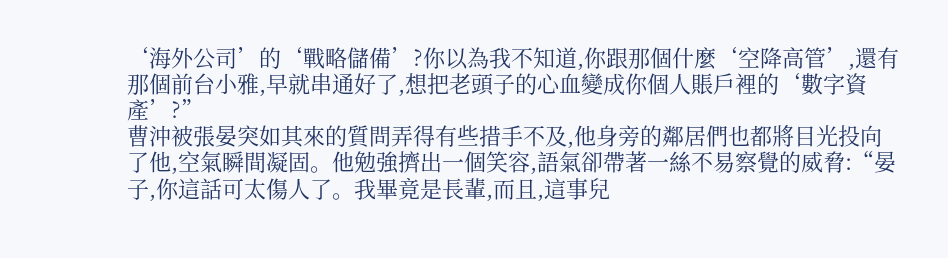‘海外公司’的‘戰略儲備’?你以為我不知道,你跟那個什麼‘空降高管’,還有那個前台小雅,早就串通好了,想把老頭子的心血變成你個人賬戶裡的‘數字資產’?”
曹沖被張晏突如其來的質問弄得有些措手不及,他身旁的鄰居們也都將目光投向了他,空氣瞬間凝固。他勉強擠出一個笑容,語氣卻帶著一絲不易察覺的威脅:“晏子,你這話可太傷人了。我畢竟是長輩,而且,這事兒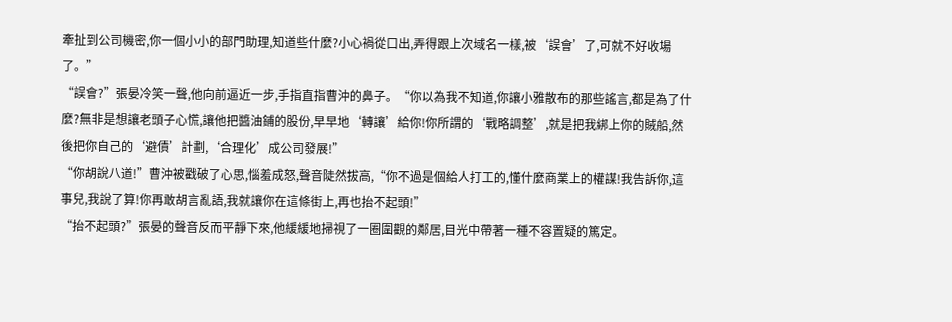牽扯到公司機密,你一個小小的部門助理,知道些什麼?小心禍從口出,弄得跟上次域名一樣,被‘誤會’了,可就不好收場了。”
“誤會?”張晏冷笑一聲,他向前逼近一步,手指直指曹沖的鼻子。“你以為我不知道,你讓小雅散布的那些謠言,都是為了什麼?無非是想讓老頭子心慌,讓他把醬油鋪的股份,早早地‘轉讓’給你!你所謂的‘戰略調整’,就是把我綁上你的賊船,然後把你自己的‘避債’計劃,‘合理化’成公司發展!”
“你胡說八道!”曹沖被戳破了心思,惱羞成怒,聲音陡然拔高,“你不過是個給人打工的,懂什麼商業上的權謀!我告訴你,這事兒,我說了算!你再敢胡言亂語,我就讓你在這條街上,再也抬不起頭!”
“抬不起頭?”張晏的聲音反而平靜下來,他緩緩地掃視了一圈圍觀的鄰居,目光中帶著一種不容置疑的篤定。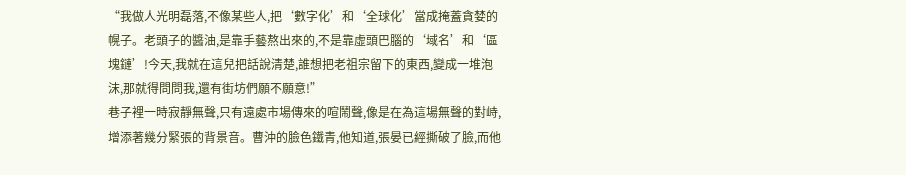“我做人光明磊落,不像某些人,把‘數字化’和‘全球化’當成掩蓋貪婪的幌子。老頭子的醬油,是靠手藝熬出來的,不是靠虛頭巴腦的‘域名’和‘區塊鏈’!今天,我就在這兒把話說清楚,誰想把老祖宗留下的東西,變成一堆泡沫,那就得問問我,還有街坊們願不願意!”
巷子裡一時寂靜無聲,只有遠處市場傳來的喧鬧聲,像是在為這場無聲的對峙,增添著幾分緊張的背景音。曹沖的臉色鐵青,他知道,張晏已經撕破了臉,而他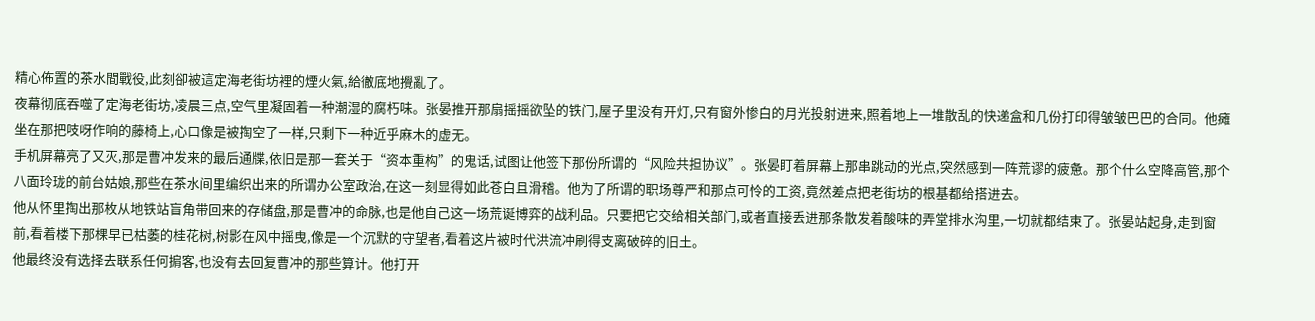精心佈置的茶水間戰役,此刻卻被這定海老街坊裡的煙火氣,給徹底地攪亂了。
夜幕彻底吞噬了定海老街坊,凌晨三点,空气里凝固着一种潮湿的腐朽味。张晏推开那扇摇摇欲坠的铁门,屋子里没有开灯,只有窗外惨白的月光投射进来,照着地上一堆散乱的快递盒和几份打印得皱皱巴巴的合同。他瘫坐在那把吱呀作响的藤椅上,心口像是被掏空了一样,只剩下一种近乎麻木的虚无。
手机屏幕亮了又灭,那是曹冲发来的最后通牒,依旧是那一套关于“资本重构”的鬼话,试图让他签下那份所谓的“风险共担协议”。张晏盯着屏幕上那串跳动的光点,突然感到一阵荒谬的疲惫。那个什么空降高管,那个八面玲珑的前台姑娘,那些在茶水间里编织出来的所谓办公室政治,在这一刻显得如此苍白且滑稽。他为了所谓的职场尊严和那点可怜的工资,竟然差点把老街坊的根基都给搭进去。
他从怀里掏出那枚从地铁站盲角带回来的存储盘,那是曹冲的命脉,也是他自己这一场荒诞博弈的战利品。只要把它交给相关部门,或者直接丢进那条散发着酸味的弄堂排水沟里,一切就都结束了。张晏站起身,走到窗前,看着楼下那棵早已枯萎的桂花树,树影在风中摇曳,像是一个沉默的守望者,看着这片被时代洪流冲刷得支离破碎的旧土。
他最终没有选择去联系任何掮客,也没有去回复曹冲的那些算计。他打开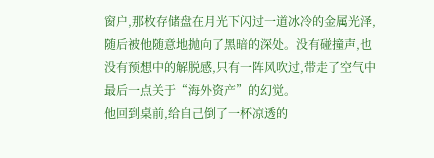窗户,那枚存储盘在月光下闪过一道冰冷的金属光泽,随后被他随意地抛向了黑暗的深处。没有碰撞声,也没有预想中的解脱感,只有一阵风吹过,带走了空气中最后一点关于“海外资产”的幻觉。
他回到桌前,给自己倒了一杯凉透的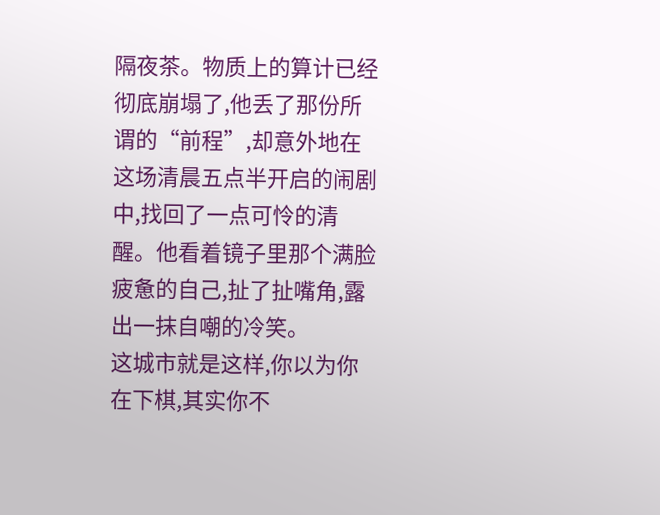隔夜茶。物质上的算计已经彻底崩塌了,他丢了那份所谓的“前程”,却意外地在这场清晨五点半开启的闹剧中,找回了一点可怜的清醒。他看着镜子里那个满脸疲惫的自己,扯了扯嘴角,露出一抹自嘲的冷笑。
这城市就是这样,你以为你在下棋,其实你不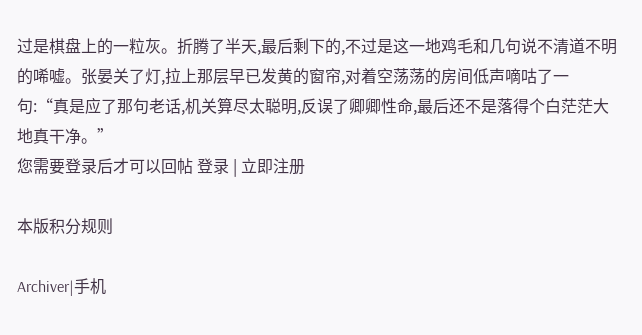过是棋盘上的一粒灰。折腾了半天,最后剩下的,不过是这一地鸡毛和几句说不清道不明的唏嘘。张晏关了灯,拉上那层早已发黄的窗帘,对着空荡荡的房间低声嘀咕了一句:“真是应了那句老话,机关算尽太聪明,反误了卿卿性命,最后还不是落得个白茫茫大地真干净。”
您需要登录后才可以回帖 登录 | 立即注册

本版积分规则

Archiver|手机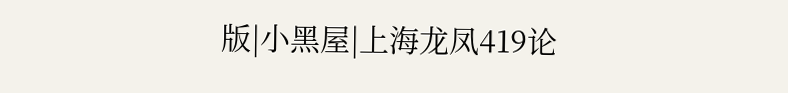版|小黑屋|上海龙凤419论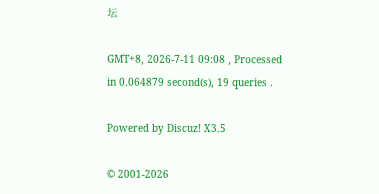坛

GMT+8, 2026-7-11 09:08 , Processed in 0.064879 second(s), 19 queries .

Powered by Discuz! X3.5

© 2001-2026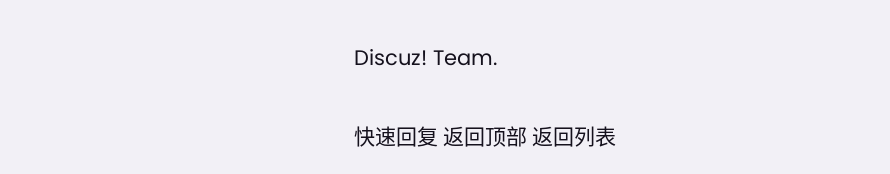Discuz! Team.

快速回复 返回顶部 返回列表